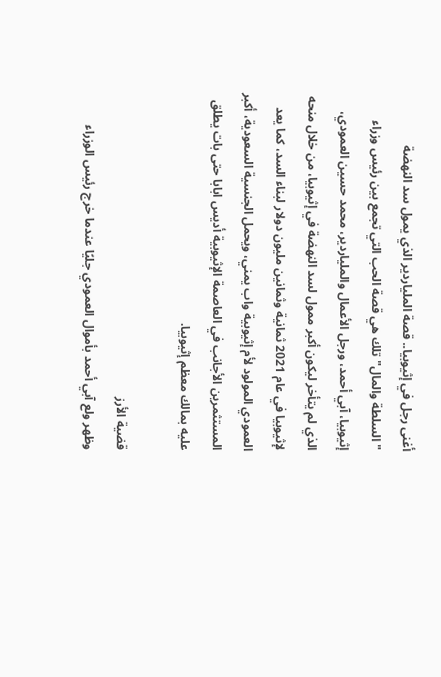أغنى رجل في إثيوبيا.. قصة الملياردير الذي يمول سد النهضة
"السلطة والمال" تلك هي قصة الحب التي تجمع بين رئيس وزراء إثيوبيا، آبي أحمد، ورجل الأعمال والملياردير، محمد حسين العمودي، الذي لم يتأخر ليكون أكبر ممول لسد النهضة في إثيوبيا، من خلال منحه لإثيوبيا في عام 2021 ثمانية وثمانين مليون دولار لبناء السد، كما يعد العمودي المولود لأم إثيوبية واب يمني، ويحمل الجنسية السعودية، أكبر المستثمرين الأجانب في العاصمة الإثيوبية أديس ابابا حتى بات يطلق عليه بمالك معظم إثيوبيا.

قضية الأرز
وظهر ولع آبي أحمد بأموال العمودي جليًا عندما خرج رئيس الوزراء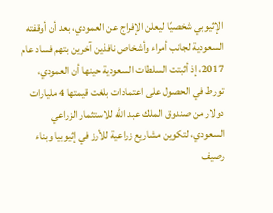الإثيوبي شخصيًا ليعلن الإفراج عن العمودي، بعد أن أوقفته السعودية لجانب أمراء وأشخاص نافذين آخرين بتهم فساد عام 2017، إذ أثبتت السلطات السعودية حينها أن العمودي، تورط في الحصول على اعتمادات بلغت قيمتها 4 مليارات دولار من صندوق الملك عبد الله للاستثمار الزراعي السعودي، لتكوين مشاريع زراعية للأرز في إثيوبيا وبناء رصيف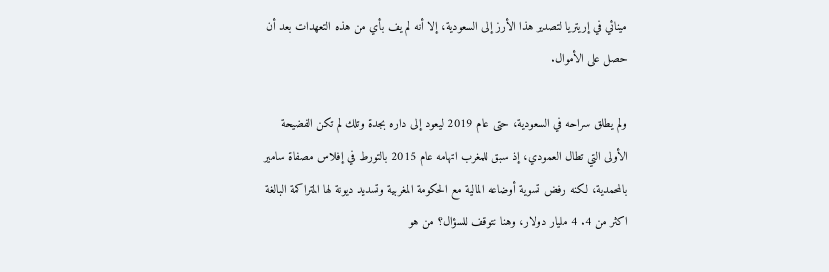مينائي في إريتريا لتصدير هذا الأرز إلى السعودية، إلا أنه لم يف بأي من هذه التعهدات بعد أن حصل على الأموال.

ولم يطلق سراحه في السعودية، حتى عام 2019 ليعود إلى داره بجدة وتلك لم تكن الفضيحة الأولى التي تطال العمودي، إذ سبق للمغرب اتهامه عام 2015 بالتورط في إفلاس مصفاة سامير بالمحمدية، لكنه رفض تسوية أوضاعه المالية مع الحكومة المغربية وتسديد ديونة لها المتراكمة البالغة اكثر من 4. 4 مليار دولار، وهنا نتوقف للسؤال؟ من هو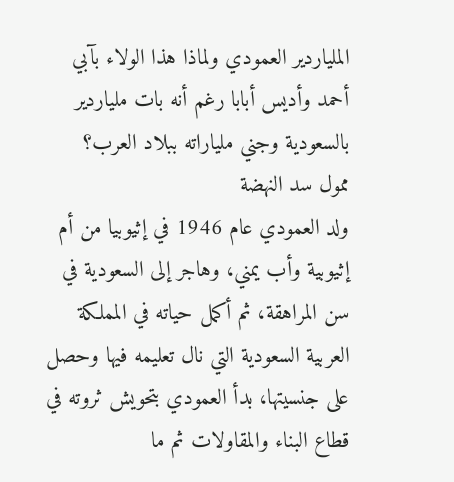الملياردير العمودي ولماذا هذا الولاء بآبي أحمد وأديس أبابا رغم أنه بات ملياردير بالسعودية وجني ملياراته ببلاد العرب؟
ممول سد النهضة
ولد العمودي عام 1946 في إثيوبيا من أم إثيوبية وأب يمني، وهاجر إلى السعودية في سن المراهقة، ثم أكمل حياته في المملكة العربية السعودية التي نال تعليمه فيها وحصل على جنسيتها، بدأ العمودي بتحويش ثروته في قطاع البناء والمقاولات ثم ما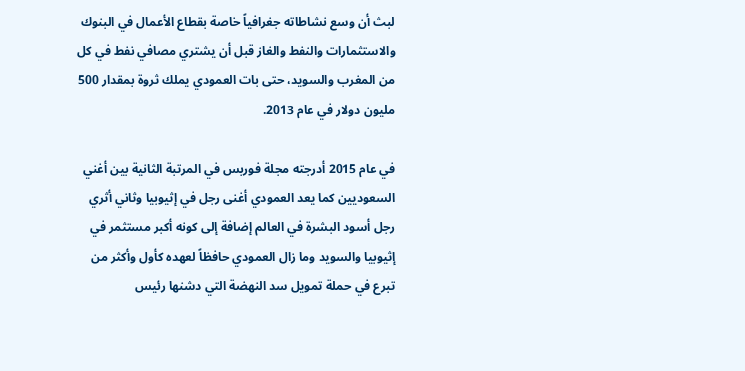لبث أن وسع نشاطاته جغرافياً خاصة بقطاع الأعمال في البنوك والاستثمارات والنفط والغاز قبل أن يشتري مصافي نفط في كل من المغرب والسويد، حتى بات العمودي يملك ثروة بمقدار 500 مليون دولار في عام 2013.

في عام 2015 أدرجته مجلة فوربس في المرتبة الثانية بين أغني السعوديين كما يعد العمودي أغنى رجل في إثيوبيا وثاني أثري رجل أسود البشرة في العالم إضافة إلى كونه أكبر مستثمر في إثيوبيا والسويد وما زال العمودي حافظاً لعهده كأول وأكثر من تبرع في حملة تمويل سد النهضة التي دشنها رئيس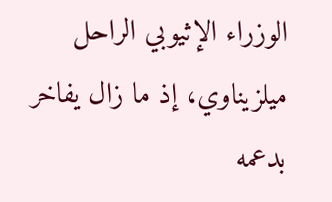الوزراء الإثيوبي الراحل ميلزيناوي، إذ ما زال يفاخر بدعمه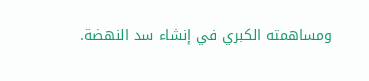ومساهمته الكبري في إنشاء سد النهضة.